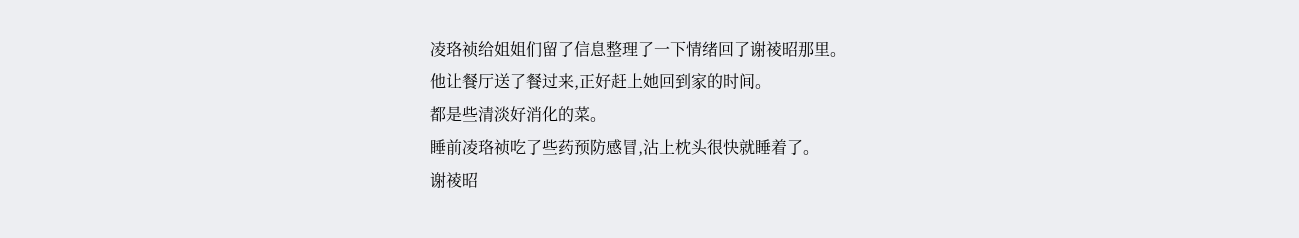凌珞祯给姐姐们留了信息整理了一下情绪回了谢祾昭那里。
他让餐厅送了餐过来,正好赶上她回到家的时间。
都是些清淡好消化的菜。
睡前凌珞祯吃了些药预防感冒,沾上枕头很快就睡着了。
谢祾昭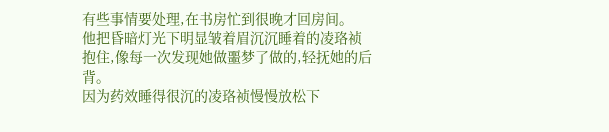有些事情要处理,在书房忙到很晚才回房间。
他把昏暗灯光下明显皱着眉沉沉睡着的凌珞祯抱住,像每一次发现她做噩梦了做的,轻抚她的后背。
因为药效睡得很沉的凌珞祯慢慢放松下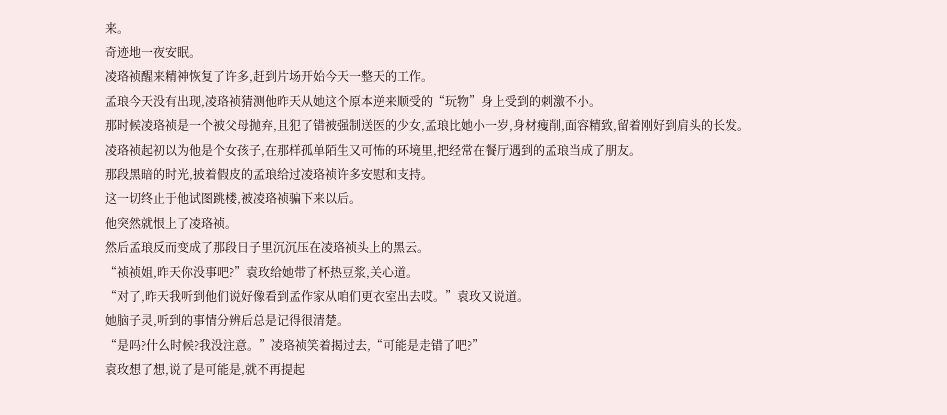来。
奇迹地一夜安眠。
凌珞祯醒来精神恢复了许多,赶到片场开始今天一整天的工作。
孟琅今天没有出现,凌珞祯猜测他昨天从她这个原本逆来顺受的“玩物”身上受到的刺激不小。
那时候凌珞祯是一个被父母抛弃,且犯了错被强制送医的少女,孟琅比她小一岁,身材瘦削,面容精致,留着刚好到肩头的长发。
凌珞祯起初以为他是个女孩子,在那样孤单陌生又可怖的环境里,把经常在餐厅遇到的孟琅当成了朋友。
那段黑暗的时光,披着假皮的孟琅给过凌珞祯许多安慰和支持。
这一切终止于他试图跳楼,被凌珞祯骗下来以后。
他突然就恨上了凌珞祯。
然后孟琅反而变成了那段日子里沉沉压在凌珞祯头上的黑云。
“祯祯姐,昨天你没事吧?”袁玫给她带了杯热豆浆,关心道。
“对了,昨天我听到他们说好像看到孟作家从咱们更衣室出去哎。”袁玫又说道。
她脑子灵,听到的事情分辨后总是记得很清楚。
“是吗?什么时候?我没注意。”凌珞祯笑着揭过去,“可能是走错了吧?”
袁玫想了想,说了是可能是,就不再提起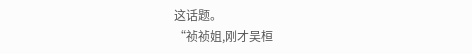这话题。
“祯祯姐,刚才吴桓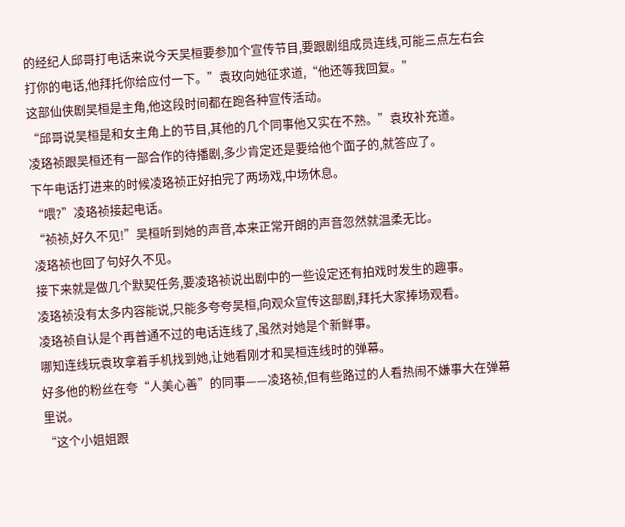的经纪人邱哥打电话来说今天吴桓要参加个宣传节目,要跟剧组成员连线,可能三点左右会打你的电话,他拜托你给应付一下。”袁玫向她征求道,“他还等我回复。”
这部仙侠剧吴桓是主角,他这段时间都在跑各种宣传活动。
“邱哥说吴桓是和女主角上的节目,其他的几个同事他又实在不熟。”袁玫补充道。
凌珞祯跟吴桓还有一部合作的待播剧,多少肯定还是要给他个面子的,就答应了。
下午电话打进来的时候凌珞祯正好拍完了两场戏,中场休息。
“喂?”凌珞祯接起电话。
“祯祯,好久不见!”吴桓听到她的声音,本来正常开朗的声音忽然就温柔无比。
凌珞祯也回了句好久不见。
接下来就是做几个默契任务,要凌珞祯说出剧中的一些设定还有拍戏时发生的趣事。
凌珞祯没有太多内容能说,只能多夸夸吴桓,向观众宣传这部剧,拜托大家捧场观看。
凌珞祯自认是个再普通不过的电话连线了,虽然对她是个新鲜事。
哪知连线玩袁玫拿着手机找到她,让她看刚才和吴桓连线时的弹幕。
好多他的粉丝在夸“人美心善”的同事——凌珞祯,但有些路过的人看热闹不嫌事大在弹幕里说。
“这个小姐姐跟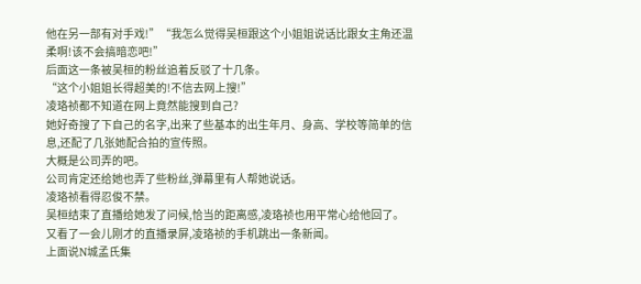他在另一部有对手戏!”“我怎么觉得吴桓跟这个小姐姐说话比跟女主角还温柔啊!该不会搞暗恋吧!”
后面这一条被吴桓的粉丝追着反驳了十几条。
“这个小姐姐长得超美的!不信去网上搜!”
凌珞祯都不知道在网上竟然能搜到自己?
她好奇搜了下自己的名字,出来了些基本的出生年月、身高、学校等简单的信息,还配了几张她配合拍的宣传照。
大概是公司弄的吧。
公司肯定还给她也弄了些粉丝,弹幕里有人帮她说话。
凌珞祯看得忍俊不禁。
吴桓结束了直播给她发了问候,恰当的距离感,凌珞祯也用平常心给他回了。
又看了一会儿刚才的直播录屏,凌珞祯的手机跳出一条新闻。
上面说N城孟氏集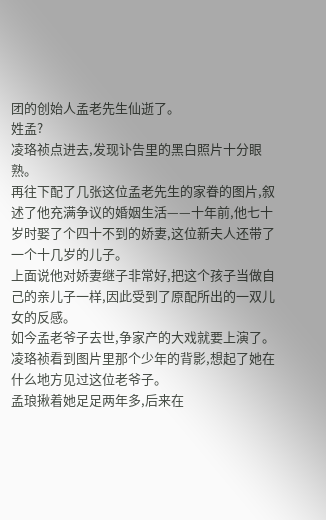团的创始人孟老先生仙逝了。
姓孟?
凌珞祯点进去,发现讣告里的黑白照片十分眼熟。
再往下配了几张这位孟老先生的家眷的图片,叙述了他充满争议的婚姻生活——十年前,他七十岁时娶了个四十不到的娇妻,这位新夫人还带了一个十几岁的儿子。
上面说他对娇妻继子非常好,把这个孩子当做自己的亲儿子一样,因此受到了原配所出的一双儿女的反感。
如今孟老爷子去世,争家产的大戏就要上演了。
凌珞祯看到图片里那个少年的背影,想起了她在什么地方见过这位老爷子。
孟琅揪着她足足两年多,后来在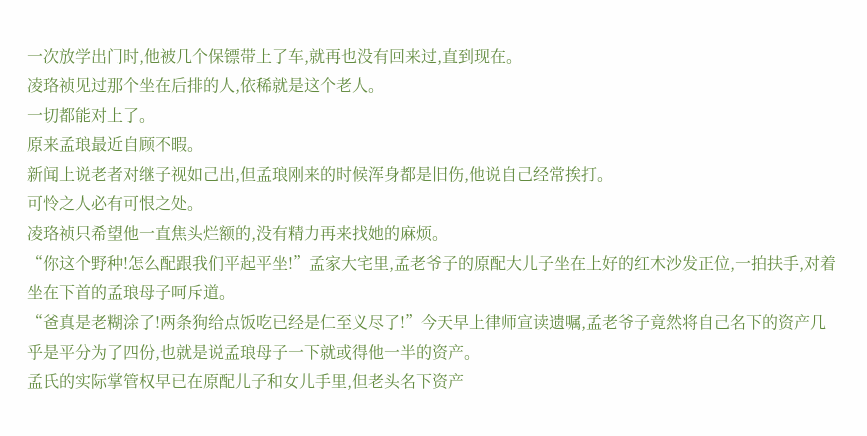一次放学出门时,他被几个保镖带上了车,就再也没有回来过,直到现在。
凌珞祯见过那个坐在后排的人,依稀就是这个老人。
一切都能对上了。
原来孟琅最近自顾不暇。
新闻上说老者对继子视如己出,但孟琅刚来的时候浑身都是旧伤,他说自己经常挨打。
可怜之人必有可恨之处。
凌珞祯只希望他一直焦头烂额的,没有精力再来找她的麻烦。
“你这个野种!怎么配跟我们平起平坐!”孟家大宅里,孟老爷子的原配大儿子坐在上好的红木沙发正位,一拍扶手,对着坐在下首的孟琅母子呵斥道。
“爸真是老糊涂了!两条狗给点饭吃已经是仁至义尽了!”今天早上律师宣读遗嘱,孟老爷子竟然将自己名下的资产几乎是平分为了四份,也就是说孟琅母子一下就或得他一半的资产。
孟氏的实际掌管权早已在原配儿子和女儿手里,但老头名下资产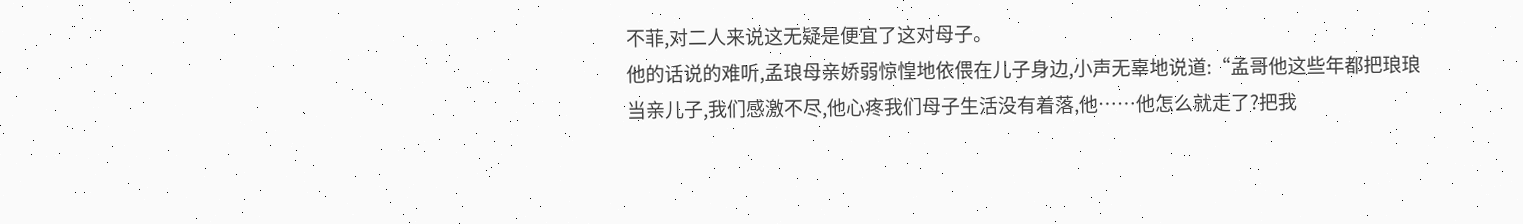不菲,对二人来说这无疑是便宜了这对母子。
他的话说的难听,孟琅母亲娇弱惊惶地依偎在儿子身边,小声无辜地说道:“孟哥他这些年都把琅琅当亲儿子,我们感激不尽,他心疼我们母子生活没有着落,他……他怎么就走了?把我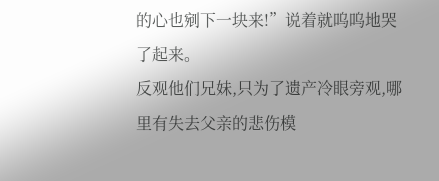的心也剜下一块来!”说着就呜呜地哭了起来。
反观他们兄妹,只为了遗产冷眼旁观,哪里有失去父亲的悲伤模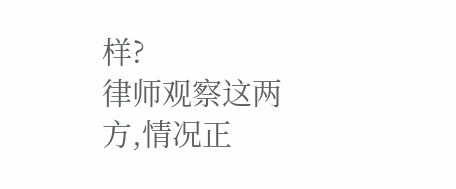样?
律师观察这两方,情况正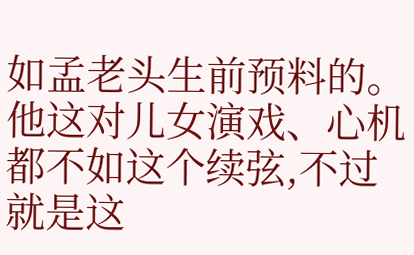如孟老头生前预料的。
他这对儿女演戏、心机都不如这个续弦,不过就是这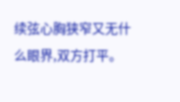续弦心胸狭窄又无什么眼界,双方打平。